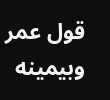قول عمر وبيمينه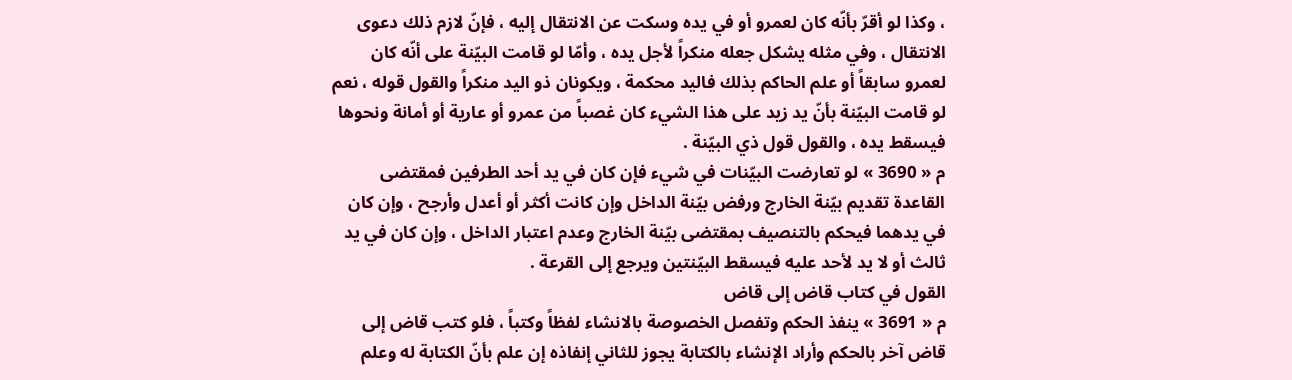، وكذا لو أقرّ بأنّه كان لعمرو أو في يده وسكت عن الانتقال إليه ، فإنّ لازم ذلك دعوى الانتقال ، وفي مثله يشكل جعله منكراً لأجل يده ، وأمّا لو قامت البيّنة على أنّه كان لعمرو سابقاً أو علم الحاكم بذلك فاليد محكمة ، ويكونان ذو اليد منكراً والقول قوله ، نعم لو قامت البيّنة بأنّ يد زيد على هذا الشيء كان غصباً من عمرو أو عارية أو أمانة ونحوها فيسقط يده ، والقول قول ذي البيّنة .
م « 3690 » لو تعارضت البيّنات في شيء فإن كان في يد أحد الطرفين فمقتضى القاعدة تقديم بيّنة الخارج ورفض بيّنة الداخل وإن كانت أكثر أو أعدل وأرجح ، وإن كان في يدهما فيحكم بالتنصيف بمقتضى بيّنة الخارج وعدم اعتبار الداخل ، وإن كان في يد ثالث أو لا يد لأحد عليه فيسقط البيّنتين ويرجع إلى القرعة .
القول في كتاب قاض إلى قاض
م « 3691 » ينفذ الحكم وتفصل الخصوصة بالانشاء لفظاً وكتباً ، فلو كتب قاض إلى قاض آخر بالحكم وأراد الإنشاء بالكتابة يجوز للثاني إنفاذه إن علم بأنّ الكتابة له وعلم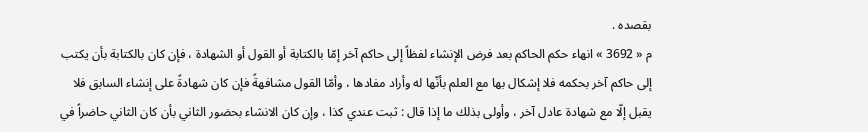بقصده .
م « 3692 » انهاء حكم الحاكم بعد فرض الإنشاء لفظاً إلى حاكم آخر إمّا بالكتابة أو القول أو الشهادة ، فإن كان بالكتابة بأن يكتب إلى حاكم آخر بحكمه فلا إشكال بها مع العلم بأنّها له وأراد مفادها ، وأمّا القول مشافهةً فإن كان شهادةً على إنشاء السابق فلا يقبل إلّا مع شهادة عادل آخر ، وأولى بذلك ما إذا قال : ثبت عندي كذا ، وإن كان الانشاء بحضور الثاني بأن كان الثاني حاضراً في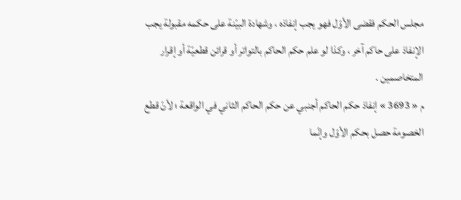مجلس الحكم فقضى الأوّل فهو يجب إنفاذه ، وشهادة البيّنة على حكمه مقبولة يجب الإنفاذ على حاكم آخر ، وكذا لو علم حكم الحاكم بالتواتر أو قرائن قطعيّة أو إقرار المتخاصمين .
م « 3693 » إنفاذ حكم الحاكم أجنبي عن حكم الحاكم الثاني في الواقعة ؛ لأنّ قطع الخصومة حصل بحكم الأوّل وإنّما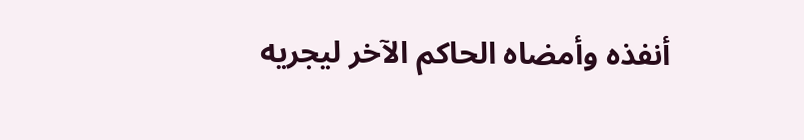أنفذه وأمضاه الحاكم الآخر ليجريه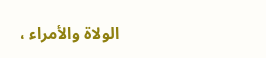الولاة والأمراء ،